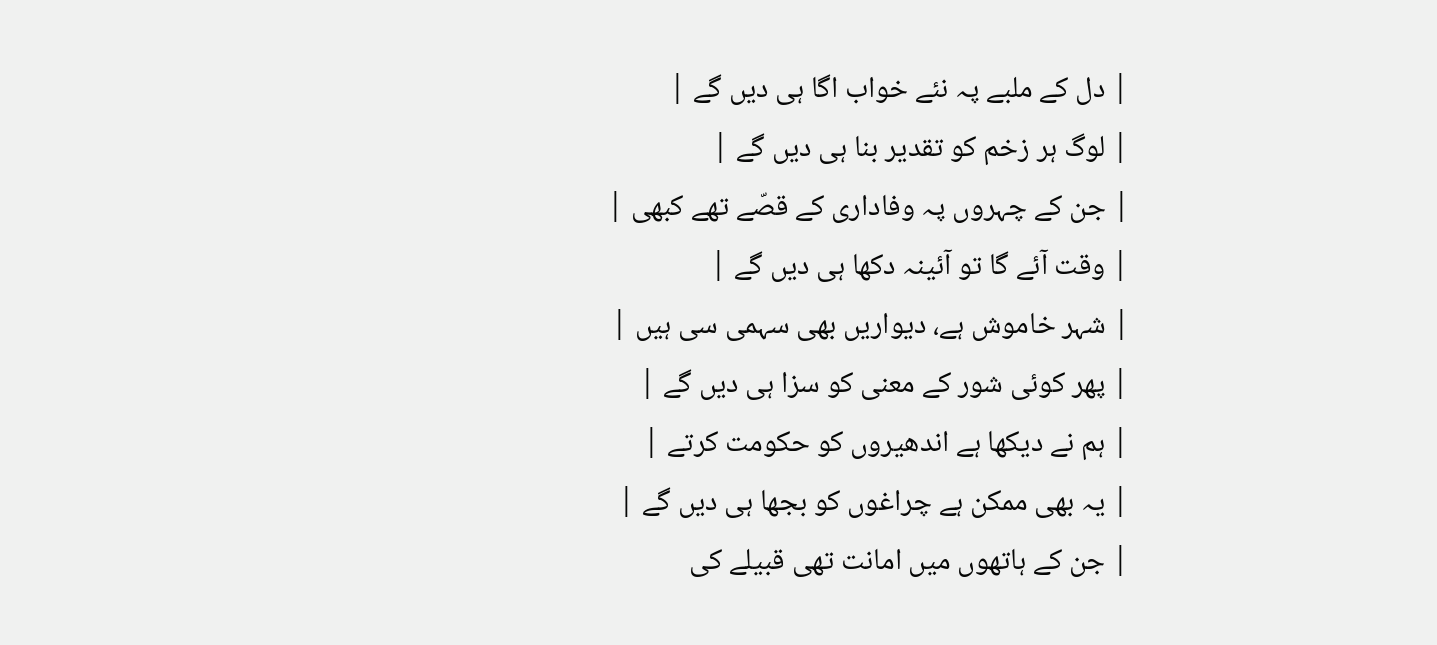| دل کے ملبے پہ نئے خواب اگا ہی دیں گے |
| لوگ ہر زخم کو تقدیر بنا ہی دیں گے |
| جن کے چہروں پہ وفاداری کے قصّے تھے کبھی |
| وقت آئے گا تو آئینہ دکھا ہی دیں گے |
| شہر خاموش ہے، دیواریں بھی سہمی سی ہیں |
| پھر کوئی شور کے معنی کو سزا ہی دیں گے |
| ہم نے دیکھا ہے اندھیروں کو حکومت کرتے |
| یہ بھی ممکن ہے چراغوں کو بجھا ہی دیں گے |
| جن کے ہاتھوں میں امانت تھی قبیلے کی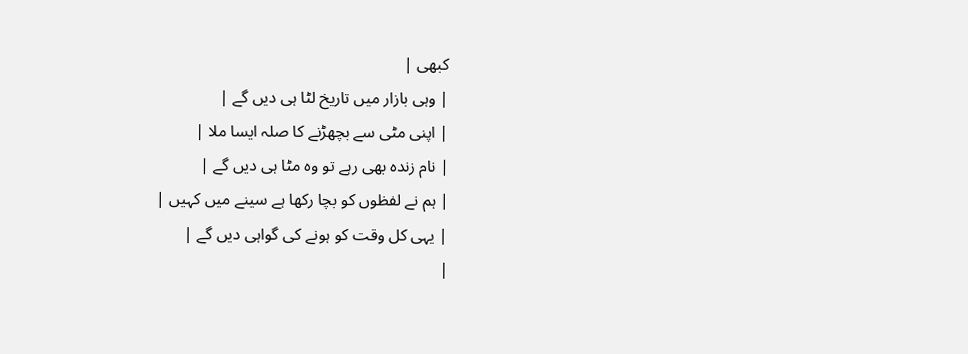کبھی |
| وہی بازار میں تاریخ لٹا ہی دیں گے |
| اپنی مٹی سے بچھڑنے کا صلہ ایسا ملا |
| نام زندہ بھی رہے تو وہ مٹا ہی دیں گے |
| ہم نے لفظوں کو بچا رکھا ہے سینے میں کہیں |
| یہی کل وقت کو ہونے کی گواہی دیں گے |
|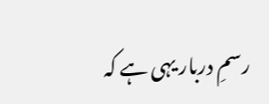رسمِ دربار یہی ہے کہ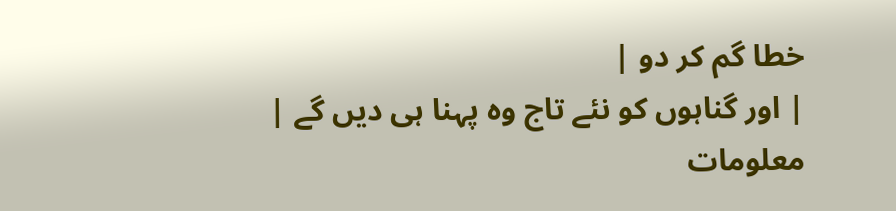خطا گم کر دو |
| اور گناہوں کو نئے تاج وہ پہنا ہی دیں گے |
معلومات